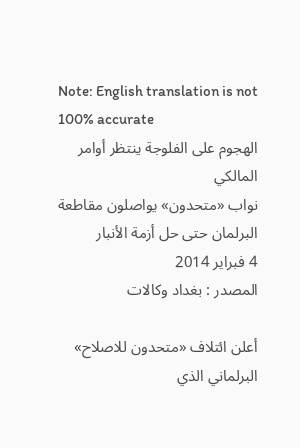Note: English translation is not 100% accurate
الهجوم على الفلوجة ينتظر أوامر المالكي
نواب «متحدون» يواصلون مقاطعة البرلمان حتى حل أزمة الأنبار
4 فبراير 2014
المصدر : بغداد وكالات

أعلن ائتلاف «متحدون للاصلاح» البرلماني الذي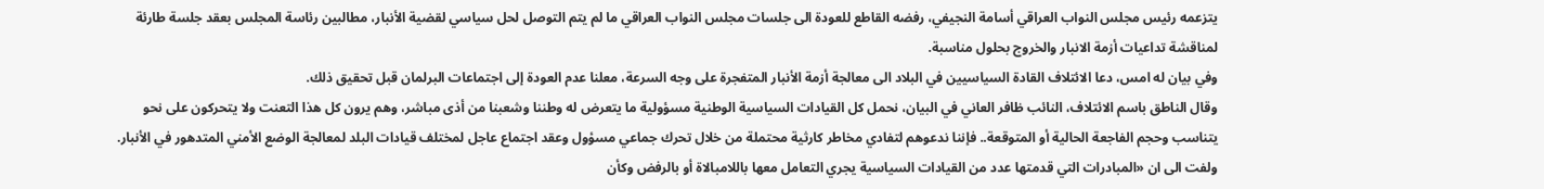يتزعمه رئيس مجلس النواب العراقي أسامة النجيفي، رفضه القاطع للعودة الى جلسات مجلس النواب العراقي ما لم يتم التوصل لحل سياسي لقضية الأنبار، مطالبين رئاسة المجلس بعقد جلسة طارئة لمناقشة تداعيات أزمة الانبار والخروج بحلول مناسبة.
وفي بيان له امس، دعا الائتلاف القادة السياسيين في البلاد الى معالجة أزمة الأنبار المتفجرة على وجه السرعة، معلنا عدم العودة إلى اجتماعات البرلمان قبل تحقيق ذلك.
وقال الناطق باسم الائتلاف، النائب ظافر العاني في البيان، نحمل كل القيادات السياسية الوطنية مسؤولية ما يتعرض له وطننا وشعبنا من أذى مباشر، وهم يرون كل هذا التعنت ولا يتحركون على نحو يتناسب وحجم الفاجعة الحالية أو المتوقعة.. فإننا ندعوهم لتفادي مخاطر كارثية محتملة من خلال تحرك جماعي مسؤول وعقد اجتماع عاجل لمختلف قيادات البلد لمعالجة الوضع الأمني المتدهور في الأنبار.
ولفت الى ان «المبادرات التي قدمتها عدد من القيادات السياسية يجري التعامل معها باللامبالاة أو بالرفض وكأن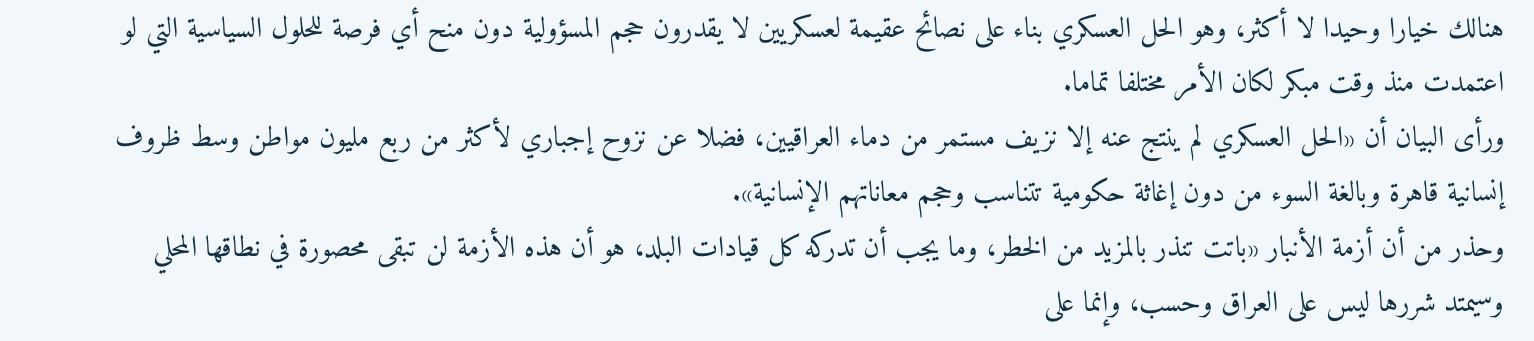هنالك خيارا وحيدا لا أكثر، وهو الحل العسكري بناء على نصائح عقيمة لعسكريين لا يقدرون حجم المسؤولية دون منح أي فرصة للحلول السياسية التي لو اعتمدت منذ وقت مبكر لكان الأمر مختلفا تماما.
ورأى البيان أن «الحل العسكري لم ينتج عنه إلا نزيف مستمر من دماء العراقيين، فضلا عن نزوح إجباري لأكثر من ربع مليون مواطن وسط ظروف إنسانية قاهرة وبالغة السوء من دون إغاثة حكومية تتناسب وحجم معاناتهم الإنسانية».
وحذر من أن أزمة الأنبار «باتت تنذر بالمزيد من الخطر، وما يجب أن تدركه كل قيادات البلد، هو أن هذه الأزمة لن تبقى محصورة في نطاقها المحلي وسيمتد شررها ليس على العراق وحسب، وإنما على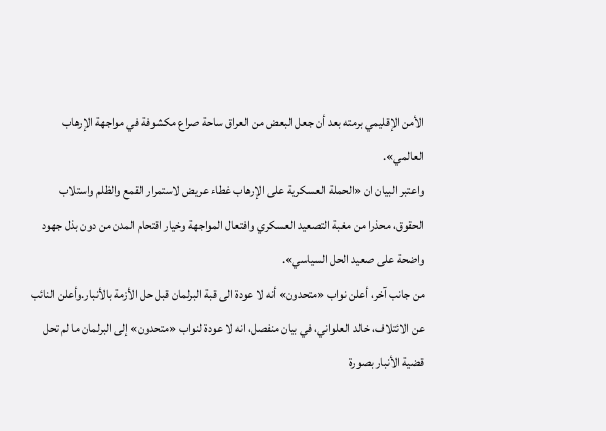الأمن الإقليمي برمته بعد أن جعل البعض من العراق ساحة صراع مكشوفة في مواجهة الإرهاب العالمي».
واعتبر البيان ان «الحملة العسكرية على الإرهاب غطاء عريض لاستمرار القمع والظلم واستلاب الحقوق، محذرا من مغبة التصعيد العسكري وافتعال المواجهة وخيار اقتحام المدن من دون بذل جهود واضحة على صعيد الحل السياسي».
من جانب آخر، أعلن نواب «متحدون» أنه لا عودة الى قبة البرلمان قبل حل الأزمة بالأنبار.وأعلن النائب عن الائتلاف، خالد العلواني، في بيان منفصل، انه لا عودة لنواب «متحدون» إلى البرلمان ما لم تحل قضية الأنبار بصورة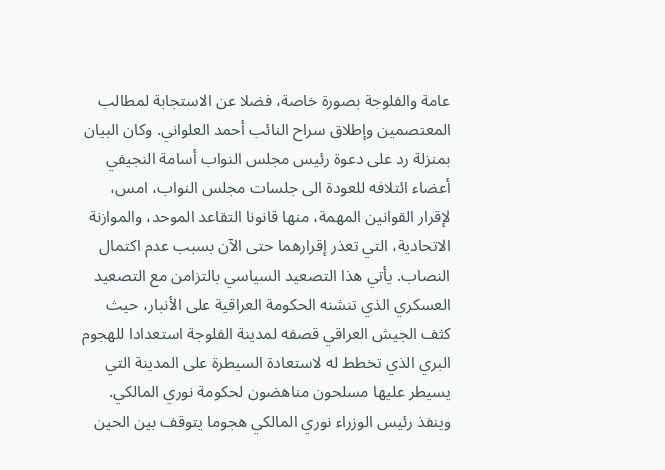عامة والفلوجة بصورة خاصة، فضلا عن الاستجابة لمطالب المعتصمين وإطلاق سراح النائب أحمد العلواني. وكان البيان بمنزلة رد على دعوة رئيس مجلس النواب أسامة النجيفي أعضاء ائتلافه للعودة الى جلسات مجلس النواب، امس، لإقرار القوانين المهمة، منها قانونا التقاعد الموحد، والموازنة الاتحادية، التي تعذر إقرارهما حتى الآن بسبب عدم اكتمال النصاب. يأتي هذا التصعيد السياسي بالتزامن مع التصعيد العسكري الذي تنشنه الحكومة العراقية على الأنبار، حيث كثف الجيش العراقي قصفه لمدينة الفلوجة استعدادا للهجوم البري الذي تخطط له لاستعادة السيطرة على المدينة التي يسيطر عليها مسلحون مناهضون لحكومة نوري المالكي. وينفذ رئيس الوزراء نوري المالكي هجوما يتوقف بين الحين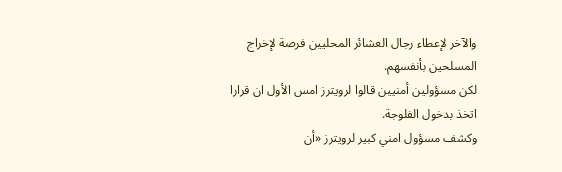والآخر لإعطاء رجال العشائر المحليين فرصة لإخراج المسلحين بأنفسهم.
لكن مسؤولين أمنيين قالوا لرويترز امس الأول ان قرارا اتخذ بدخول الفلوجة.
وكشف مسؤول امني كبير لرويترز «أن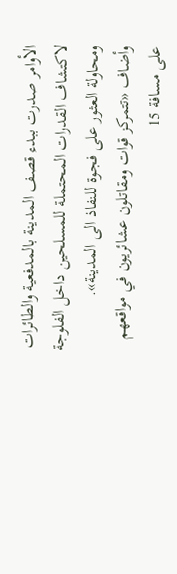الأوامر صدرت ببدء قصف المدينة بالمدفعية والطائرات لاكتشاف القدرات المحتملة للمسلحين داخل الفلوجة ومحاولة العثور على فجوة للنفاذ الى المدينة».
وأضاف «تتمركز قوات ومقاتلون عشائريون في مواقعهم على مسافة 15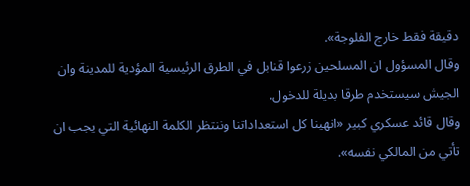دقيقة فقط خارج الفلوجة».
وقال المسؤول ان المسلحين زرعوا قنابل في الطرق الرئيسية المؤدية للمدينة وان الجيش سيستخدم طرقا بديلة للدخول.
وقال قائد عسكري كبير «انهينا كل استعداداتنا وننتظر الكلمة النهائية التي يجب ان تأتي من المالكي نفسه».